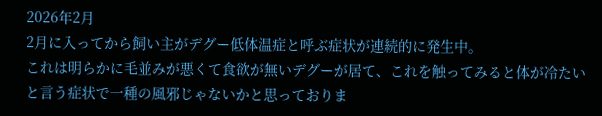2026年2月
2月に入ってから飼い主がデグー低体温症と呼ぶ症状が連続的に発生中。
これは明らかに毛並みが悪くて食欲が無いデグーが居て、これを触ってみると体が冷たいと言う症状で一種の風邪じゃないかと思っておりま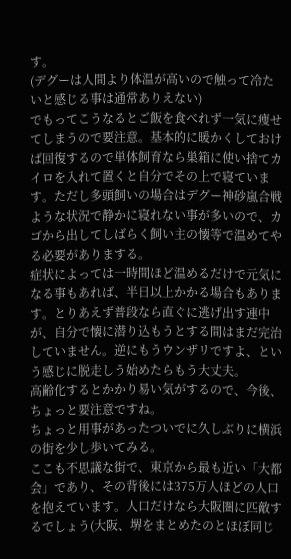す。
(デグーは人間より体温が高いので触って冷たいと感じる事は通常ありえない)
でもってこうなるとご飯を食べれず一気に痩せてしまうので要注意。基本的に暖かくしておけば回復するので単体飼育なら巣箱に使い捨てカイロを入れて置くと自分でその上で寝ています。ただし多頭飼いの場合はデグー神砂嵐合戦ような状況で静かに寝れない事が多いので、カゴから出してしばらく飼い主の懐等で温めてやる必要がありまする。
症状によっては一時間ほど温めるだけで元気になる事もあれば、半日以上かかる場合もあります。とりあえず普段なら直ぐに逃げ出す連中が、自分で懐に潜り込もうとする間はまだ完治していません。逆にもうウンザリですよ、という感じに脱走しう始めたらもう大丈夫。
高齢化するとかかり易い気がするので、今後、ちょっと要注意ですね。
ちょっと用事があったついでに久しぶりに横浜の街を少し歩いてみる。
ここも不思議な街で、東京から最も近い「大都会」であり、その背後には375万人ほどの人口を抱えています。人口だけなら大阪圏に匹敵するでしょう(大阪、堺をまとめたのとほぼ同じ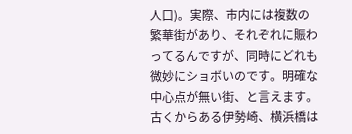人口)。実際、市内には複数の繁華街があり、それぞれに賑わってるんですが、同時にどれも微妙にショボいのです。明確な中心点が無い街、と言えます。
古くからある伊勢崎、横浜橋は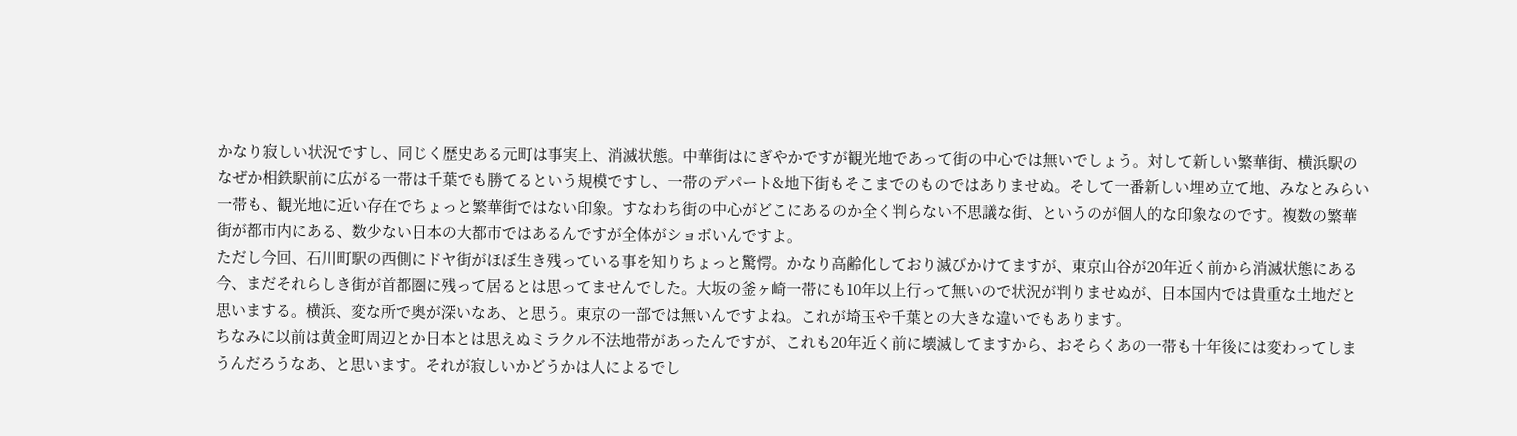かなり寂しい状況ですし、同じく歴史ある元町は事実上、消滅状態。中華街はにぎやかですが観光地であって街の中心では無いでしょう。対して新しい繁華街、横浜駅のなぜか相鉄駅前に広がる一帯は千葉でも勝てるという規模ですし、一帯のデパート&地下街もそこまでのものではありませぬ。そして一番新しい埋め立て地、みなとみらい一帯も、観光地に近い存在でちょっと繁華街ではない印象。すなわち街の中心がどこにあるのか全く判らない不思議な街、というのが個人的な印象なのです。複数の繁華街が都市内にある、数少ない日本の大都市ではあるんですが全体がショボいんですよ。
ただし今回、石川町駅の西側にドヤ街がほぼ生き残っている事を知りちょっと驚愕。かなり高齢化しており滅びかけてますが、東京山谷が20年近く前から消滅状態にある今、まだそれらしき街が首都圏に残って居るとは思ってませんでした。大坂の釜ヶ崎一帯にも10年以上行って無いので状況が判りませぬが、日本国内では貴重な土地だと思いまする。横浜、変な所で奥が深いなあ、と思う。東京の一部では無いんですよね。これが埼玉や千葉との大きな違いでもあります。
ちなみに以前は黄金町周辺とか日本とは思えぬミラクル不法地帯があったんですが、これも20年近く前に壊滅してますから、おそらくあの一帯も十年後には変わってしまうんだろうなあ、と思います。それが寂しいかどうかは人によるでし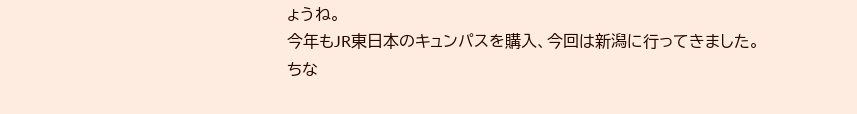ょうね。
今年もJR東日本のキュンパスを購入、今回は新潟に行ってきました。
ちな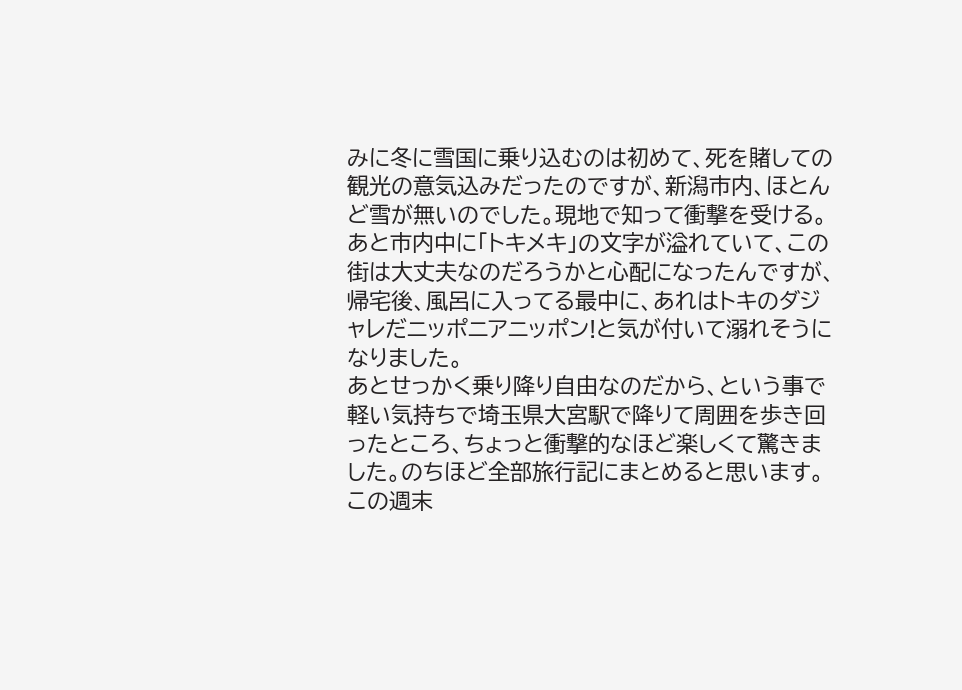みに冬に雪国に乗り込むのは初めて、死を賭しての観光の意気込みだったのですが、新潟市内、ほとんど雪が無いのでした。現地で知って衝撃を受ける。
あと市内中に「トキメキ」の文字が溢れていて、この街は大丈夫なのだろうかと心配になったんですが、帰宅後、風呂に入ってる最中に、あれはトキのダジャレだニッポニアニッポン!と気が付いて溺れそうになりました。
あとせっかく乗り降り自由なのだから、という事で軽い気持ちで埼玉県大宮駅で降りて周囲を歩き回ったところ、ちょっと衝撃的なほど楽しくて驚きました。のちほど全部旅行記にまとめると思います。
この週末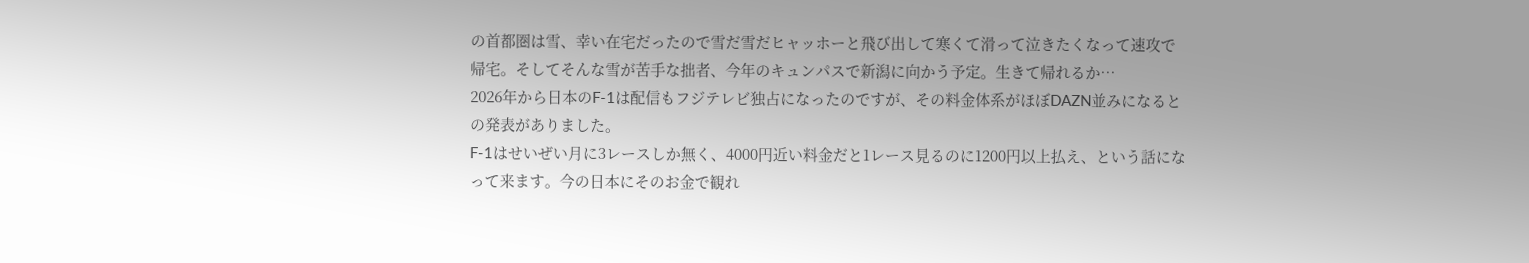の首都圏は雪、幸い在宅だったので雪だ雪だヒャッホーと飛び出して寒くて滑って泣きたくなって速攻で帰宅。そしてそんな雪が苦手な拙者、今年のキュンパスで新潟に向かう予定。生きて帰れるか…
2026年から日本のF-1は配信もフジテレビ独占になったのですが、その料金体系がほぼDAZN並みになるとの発表がありました。
F-1はせいぜい月に3レースしか無く、4000円近い料金だと1レース見るのに1200円以上払え、という話になって来ます。今の日本にそのお金で観れ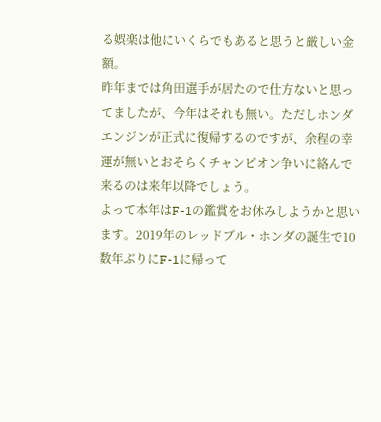る娯楽は他にいくらでもあると思うと厳しい金額。
昨年までは角田選手が居たので仕方ないと思ってましたが、今年はそれも無い。ただしホンダエンジンが正式に復帰するのですが、余程の幸運が無いとおそらくチャンピオン争いに絡んで来るのは来年以降でしょう。
よって本年はF-1の鑑賞をお休みしようかと思います。2019年のレッドブル・ホンダの誕生で10数年ぶりにF-1に帰って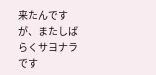来たんですが、またしばらくサヨナラです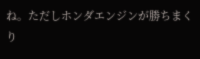ね。ただしホンダエンジンが勝ちまくり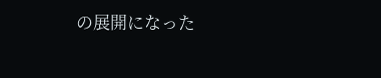の展開になった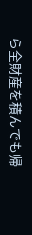ら全財産を積んでも帰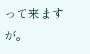って来ますが。